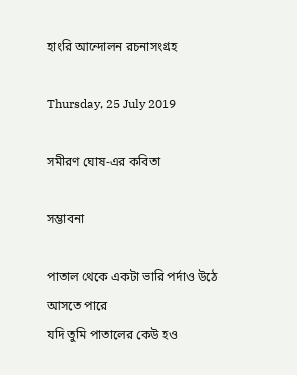হাংরি আন্দোলন রচনাসংগ্রহ

Thursday, 25 July 2019

সমীরণ ঘোষ-এর কবিতা

সম্ভাবনা

পাতাল থেকে একটা ভারি পর্দাও উঠে আসতে পারে
যদি তুমি পাতালের কেউ হও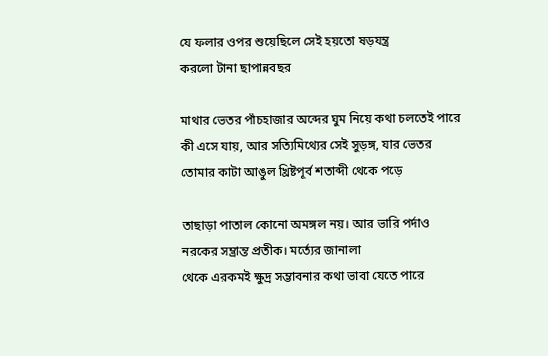যে ফলার ওপর শুয়েছিলে সেই হয়তো ষড়যন্ত্র
করলো টানা ছাপান্নবছর

মাথার ভেতর পাঁচহাজার অব্দের ঘুম নিয়ে কথা চলতেই পারে
কী এসে যায়, আর সত্যিমিথ্যের সেই সুড়ঙ্গ, যার ভেতর
তোমার কাটা আঙুল খ্রিষ্টপূর্ব শতাব্দী থেকে পড়ে

তাছাড়া পাতাল কোনো অমঙ্গল নয়। আর ভারি পর্দাও
নরকের সম্ভ্রান্ত প্রতীক। মর্ত্যের জানালা
থেকে এরকমই ক্ষুদ্র সম্ভাবনার কথা ভাবা যেতে পারে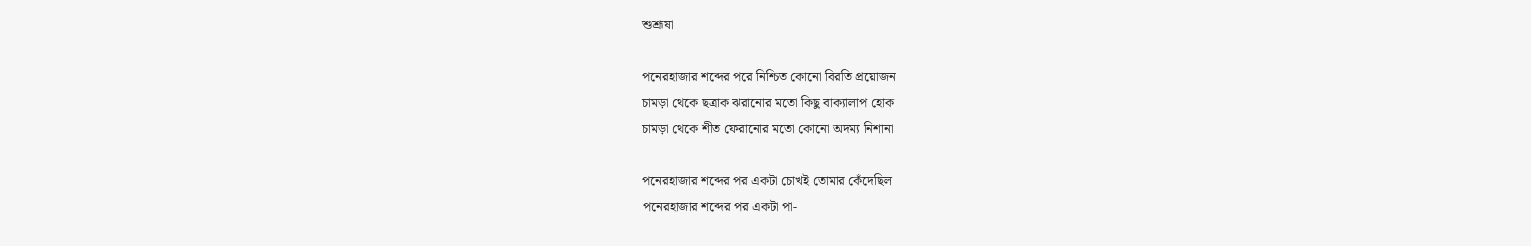শুশ্রূষা

পনেরহাজার শব্দের পরে নিশ্চিত কোনো বিরতি প্রয়োজন
চামড়া থেকে ছত্রাক ঝরানোর মতো কিছু বাক্যালাপ হোক
চামড়া থেকে শীত ফেরানোর মতো কোনো অদম্য নিশানা

পনেরহাজার শব্দের পর একটা চোখই তোমার কেঁদেছিল
পনেরহাজার শব্দের পর একটা পা-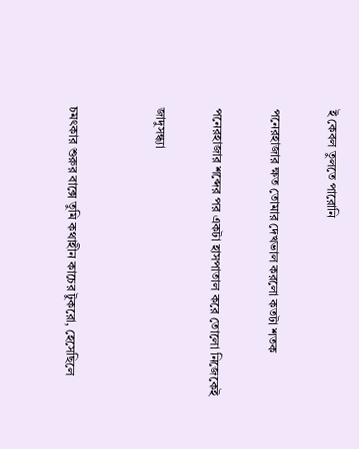ই কেবল তুলতে পারোনি

পনেরহাজার ক্ষত তোমার দেখভাল করলো কতটা শতক

পনেরহাজার শব্দের পর একটা হাসপাতাল করে তোলো নিজেকেই

জাদুসন্ধ্যা


চমৎকার শুরুর বাক্সে তুমি কথাহীন কাচের টুকরো, হেসেছিলে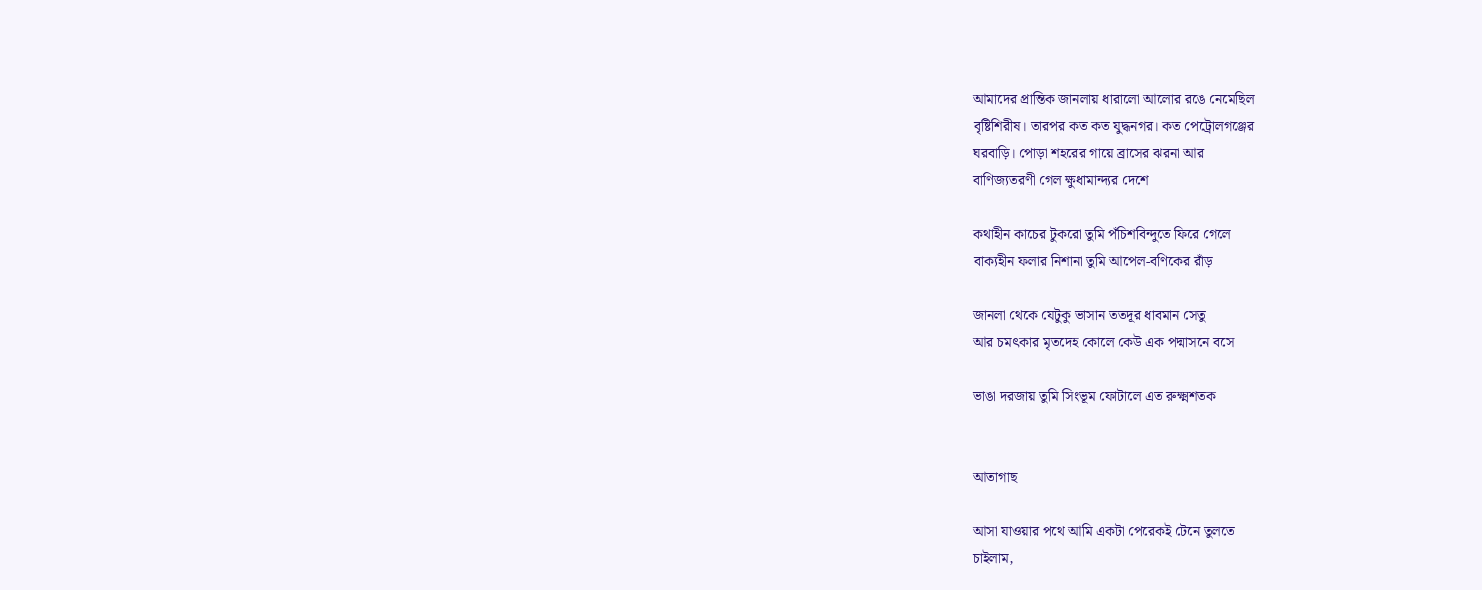আমাদের প্রান্তিক জানলায় ধারালো আলোর রঙে নেমেছিল
বৃষ্টিশিরীষ। তারপর কত কত যুদ্ধনগর। কত পেট্রোলগঞ্জের
ঘরবাড়ি। পোড়া শহরের গায়ে ব্রাসের ঝরনা আর
বাণিজ্যতরণী গেল ক্ষুধামান্দ্যর দেশে

কথাহীন কাচের টুকরো তুমি পঁচিশবিন্দুতে ফিরে গেলে
বাক্যহীন ফলার নিশানা তুমি আপেল-বণিকের রাঁড়

জানলা থেকে যেটুকু ভাসান ততদূর ধাবমান সেতু
আর চমৎকার মৃতদেহ কোলে কেউ এক পদ্মাসনে বসে

ভাঙা দরজায় তুমি সিংভূম ফোটালে এত রুক্ষ্মশতক


আতাগাছ

আসা যাওয়ার পথে আমি একটা পেরেকই টেনে তুলতে
চাইলাম,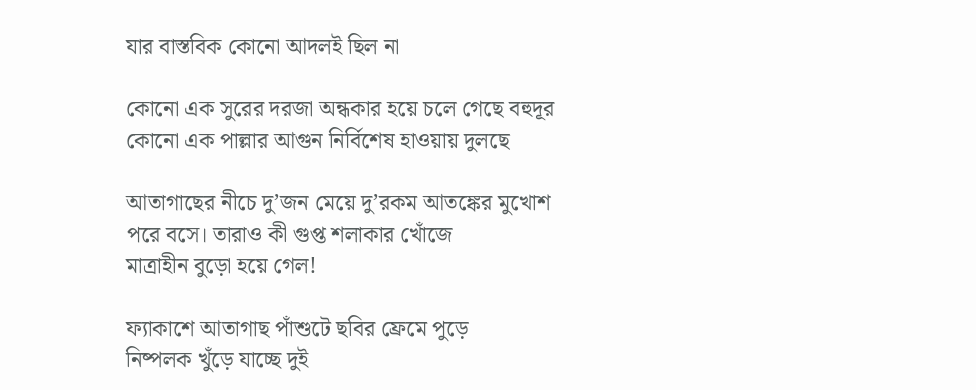যার বাস্তবিক কোনো আদলই ছিল না

কোনো এক সুরের দরজা অন্ধকার হয়ে চলে গেছে বহুদূর
কোনো এক পাল্লার আগুন নির্বিশেষ হাওয়ায় দুলছে

আতাগাছের নীচে দু’জন মেয়ে দু’রকম আতঙ্কের মুখোশ
পরে বসে। তারাও কী গুপ্ত শলাকার খোঁজে
মাত্রাহীন বুড়ো হয়ে গেল!

ফ্যাকাশে আতাগাছ পাঁশুটে ছবির ফ্রেমে পুড়ে
নিষ্পলক খুঁড়ে যাচ্ছে দুই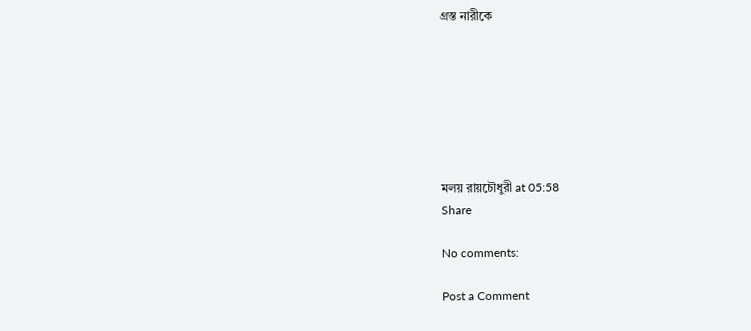গ্রস্ত নারীকে







মলয় রায়চৌধুরী at 05:58
Share

No comments:

Post a Comment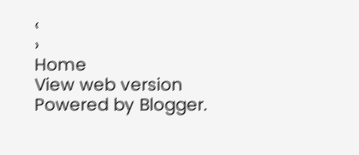‹
›
Home
View web version
Powered by Blogger.